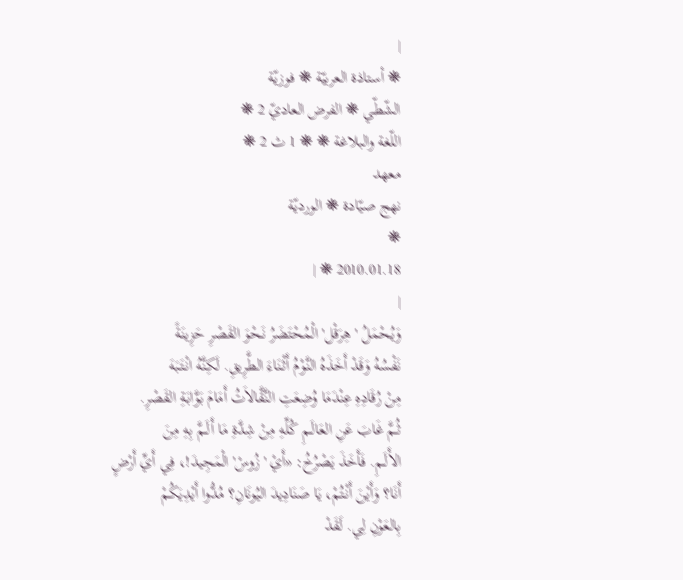|
❋ أستاذة العربيّة ❋ فوزيّة
الشّطّي ❋ الفرض العاديّ 2 ❋
اللّغة والبلاغة ❋ ❋ 1 ث 2 ❋
معهد
نهج صيّادة ❋ الورديّة
❋
2010.01.18 ❋ |
|
وَيُـحْمَلُ 'هِرَقْل' الْمُحْتَضَرُ نَـحْوَ القَصْرِ حَزِينَةً
نَفْسُهُ وَقَدْ أَخَذَهُ النَّوْمُ أَثْنَاءَ الطَّرِيقِ. لَكِنَّهُ انْتَبَهَ
مِنْ رُقَادِهِ عِنْدَمَا وُضِعَتِ النَّقَّالاَتُ أَمَامَ بَوَّابَةِ القَصْرِ.
ثُـمَّ غَابَ عَنِ العَالَـمِ كُلِّهِ مِنْ شِدَّةِ مَا أَلَـمَّ بِهِ مِنَ
الأَلَـمِ. فَأَخَذَ يَصْرُخُ: «أَيْ 'زُوسْ' الْمَجِيدَ!، فِي أَيِّ أَرْضٍ
أَنَا؟ وَأَيْنَ أَنْتُمْ، يَا صَنَادِيدَ اليُونَانِ؟ مُدُّوا أَيْدِيَكُمْ
بِالعَوْنِ لِي. لَقَدْ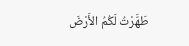طَهَّرْتُ لَكُمُ الأَرْضَ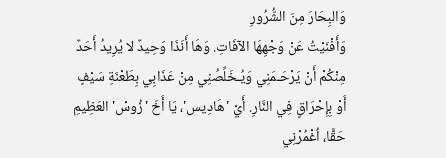وَالبِحَارَ مِنَ الشُّرُورِ
وَأَفْنَيْتُ عَنْ وَجْهِهَا الآفَاتِ. وَهَا أَنَذَا وَحِيدٌ لا يُرِيدُ أَحَدٌ
مِنْكُمْ أَنْ يَرْحَـمَنِي وَيُـخَلِّصُنِي مِنْ عَذَابِي بِطَعْنَةِ سَيْفٍ
أَوْ بِإِحْرَاقٍ فِي النَّارِ. أَيْ 'هَادِيس'، يَا أَخَ 'زُوسْ' العَظِيمِ
حَقًّا، اُغْمُرْنِي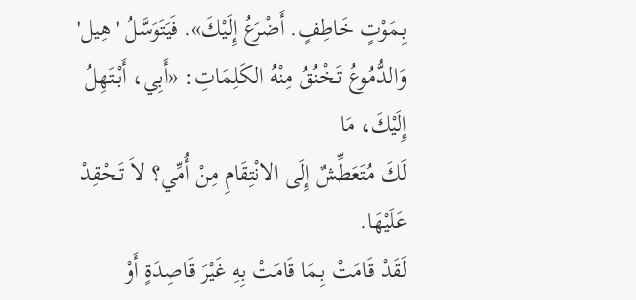بِـمَوْتٍ خَاطِفٍ. أَضْرَعُ إِلَيْكَ». فَيَتَوَسَّلُ 'هِيل'
وَالدُّمُوعُ تَـخْنُقُ مِنْهُ الكَلِمَاتِ: «أَبِي، أَبْتَهِلُ إِلَيْكَ، مَا
لَكَ مُتَعَطِّشٌ إِلَى الانْتِقَامِ مِنْ أُمِّي؟ لاَ تَـحْقِدْ عَلَيْهَا.
لَقَدْ قَامَتْ بِـمَا قَامَتْ بِهِ غَيْرَ قَاصِدَةٍ أَوْ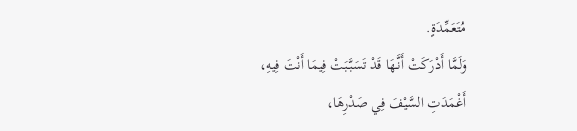مُتَعَمِّدَةٍ.
وَلَمَّا أَدْرَكَتْ أَنَّـهَا قَدْ تَسَبَّبَتْ فِيمَا أَنْتَ فِيهِ،
أَغْمَدَتِ السَّيْفَ فِي صَدْرِهَا،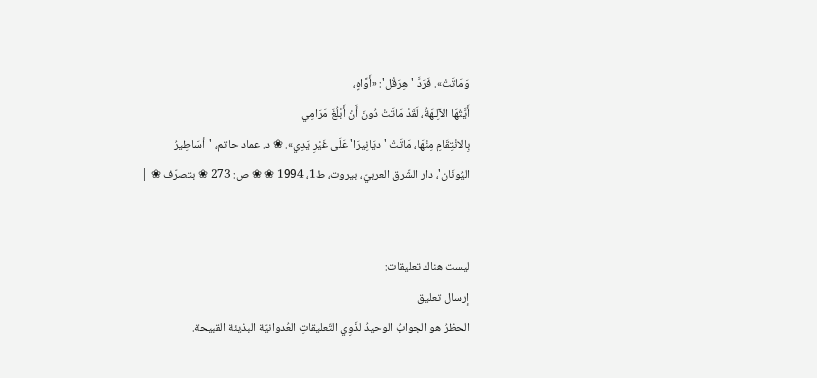وَمَاتَتْ». فَرَدَّ 'هِرَقْل': «أَوَّاهٍ،
أَيَّتُهَا الآلِـهَةُ، لَقَدْ مَاتَتْ دُونَ أَنْ أَبْلُغَ مَرَامِي
بِالانْتِقَامِ مِنْهَا، مَاتَتْ 'ديَانِيرَا' عَلَى غَيْرِ يَدِي». ❀ د. عماد حاتم، 'أسَاطِيرُ
اليُونَان'، دار الشّرق العربيّ، بيروت، ط1، 1994 ❀ ❀ ص: 273 ❀ بتصرّف ❀ |


ليست هناك تعليقات:
إرسال تعليق
الحظرُ هو الجوابُ الوحيدُ لذَوِي التّعليقاتِ العُدوانيّة البذيئة القبيحة.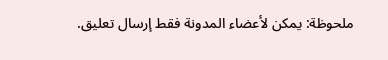ملحوظة: يمكن لأعضاء المدونة فقط إرسال تعليق.